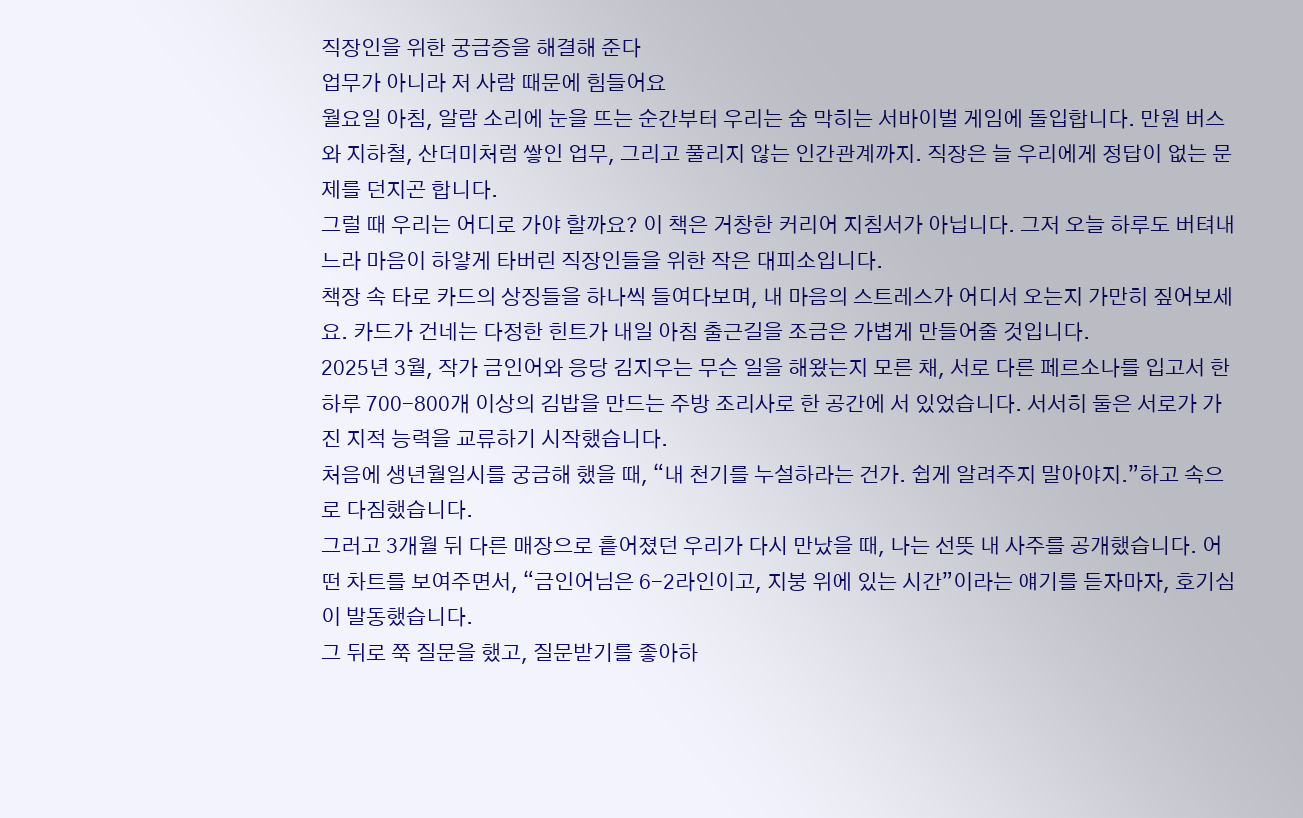직장인을 위한 궁금증을 해결해 준다
업무가 아니라 저 사람 때문에 힘들어요
월요일 아침, 알람 소리에 눈을 뜨는 순간부터 우리는 숨 막히는 서바이벌 게임에 돌입합니다. 만원 버스와 지하철, 산더미처럼 쌓인 업무, 그리고 풀리지 않는 인간관계까지. 직장은 늘 우리에게 정답이 없는 문제를 던지곤 합니다.
그럴 때 우리는 어디로 가야 할까요? 이 책은 거창한 커리어 지침서가 아닙니다. 그저 오늘 하루도 버텨내느라 마음이 하얗게 타버린 직장인들을 위한 작은 대피소입니다.
책장 속 타로 카드의 상징들을 하나씩 들여다보며, 내 마음의 스트레스가 어디서 오는지 가만히 짚어보세요. 카드가 건네는 다정한 힌트가 내일 아침 출근길을 조금은 가볍게 만들어줄 것입니다.
2025년 3월, 작가 금인어와 응당 김지우는 무슨 일을 해왔는지 모른 채, 서로 다른 페르소나를 입고서 한 하루 700-800개 이상의 김밥을 만드는 주방 조리사로 한 공간에 서 있었습니다. 서서히 둘은 서로가 가진 지적 능력을 교류하기 시작했습니다.
처음에 생년월일시를 궁금해 했을 때, “내 천기를 누설하라는 건가. 쉽게 알려주지 말아야지.”하고 속으로 다짐했습니다.
그러고 3개월 뒤 다른 매장으로 흩어졌던 우리가 다시 만났을 때, 나는 선뜻 내 사주를 공개했습니다. 어떤 차트를 보여주면서, “금인어님은 6-2라인이고, 지붕 위에 있는 시간”이라는 얘기를 듣자마자, 호기심이 발동했습니다.
그 뒤로 쭉 질문을 했고, 질문받기를 좋아하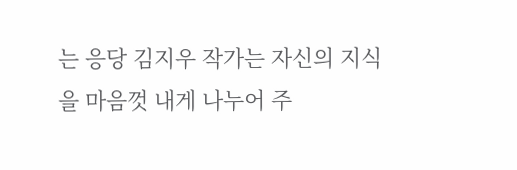는 응당 김지우 작가는 자신의 지식을 마음껏 내게 나누어 주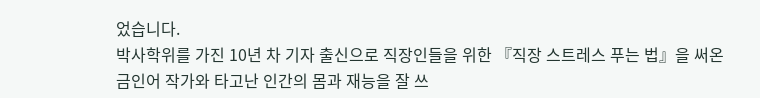었습니다.
박사학위를 가진 10년 차 기자 출신으로 직장인들을 위한 『직장 스트레스 푸는 법』을 써온 금인어 작가와 타고난 인간의 몸과 재능을 잘 쓰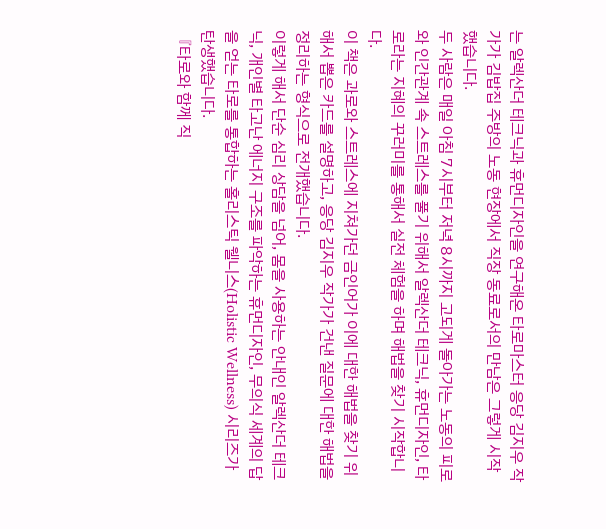는 알렉산더 테크닉과 휴먼디자인을 연구해온 타로마스터 응당 김지우 작가가 김밥집 주방의 노동 현장에서 직장 동료로서의 만남은 그렇게 시작했습니다.
두 사람은 매일 아침 7시부터 저녁 8시까지 고되게 돌아가는 노동의 피로와 인간관계 속 스트레스를 풀기 위해서 알렉산더 테크닉, 휴먼디자인, 타로라는 지혜의 꾸러미를 통해서 실전 체험을 하며 해법을 찾기 시작합니다.
이 책은 과로와 스트레스에 지쳐가던 금인어가 이에 대한 해법을 찾기 위해서 뽑은 카드를 설명하고, 응당 김지우 작가가 건낸 질문에 대한 해법을 정리하는 형식으로 전개했습니다.
이렇게 해서 단순 심리 상담을 넘어, 몸을 사용하는 안내인 알렉산더 테크닉, 개인별 타고난 에너지 구조를 파악하는 휴먼디자인, 무의식 세계의 답을 얻는 타로를 통합하는 홀리스틱 웰니스(Holistic Wellness) 시리즈가 탄생했습니다.
『타로와 함께 직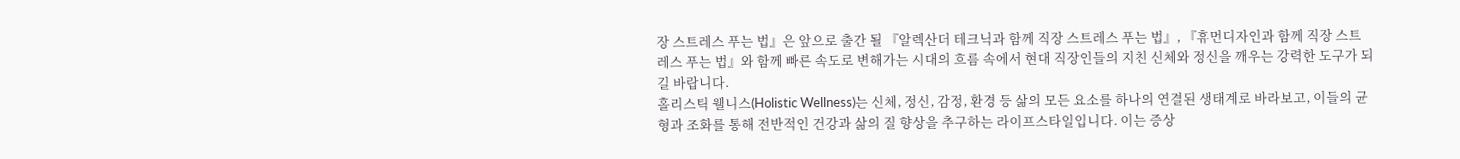장 스트레스 푸는 법』은 앞으로 출간 될 『알렉산더 테크닉과 함께 직장 스트레스 푸는 법』, 『휴먼디자인과 함께 직장 스트레스 푸는 법』와 함께 빠른 속도로 변해가는 시대의 흐름 속에서 현대 직장인들의 지친 신체와 정신을 깨우는 강력한 도구가 되길 바랍니다.
홀리스틱 웰니스(Holistic Wellness)는 신체, 정신, 감정, 환경 등 삶의 모든 요소를 하나의 연결된 생태계로 바라보고, 이들의 균형과 조화를 통해 전반적인 건강과 삶의 질 향상을 추구하는 라이프스타일입니다. 이는 증상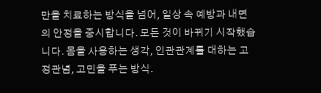만을 치료하는 방식을 넘어, 일상 속 예방과 내면의 안정을 중시합니다. 모든 것이 바뀌기 시작했습니다. 몸을 사용하는 생각, 인관관계를 대하는 고정관념, 고민을 푸는 방식.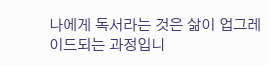나에게 독서라는 것은 삶이 업그레이드되는 과정입니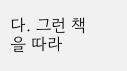다. 그런 책을 따라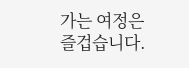가는 여정은 즐겁습니다.